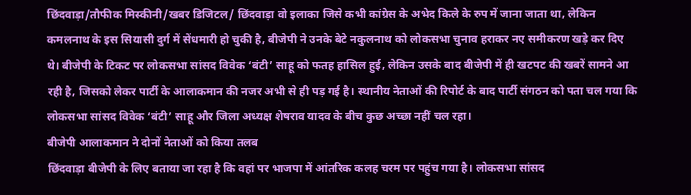छिंदवाड़ा/तौफीक मिस्कीनी/खबर डिजिटल/ छिंदवाड़ा वो इलाका जिसे कभी कांग्रेस के अभेद किले के रुप में जाना जाता था, लेकिन कमलनाथ के इस सियासी दुर्ग में सेंधमारी हो चुकी है, बीजेपी ने उनके बेटे नकुलनाथ को लोकसभा चुनाव हराकर नए समीकरण खड़े कर दिए थे। बीजेपी के टिकट पर लोकसभा सांसद विवेक ‘बंटी’ साहू को फतह हासिल हुई, लेकिन उसके बाद बीजेपी में ही खटपट की खबरें सामने आ रही है, जिसको लेकर पार्टी के आलाकमान की नजर अभी से ही पड़ गई है। स्थानीय नेताओं की रिपोर्ट के बाद पार्टी संगठन को पता चल गया कि लोकसभा सांसद विवेक ‘बंटी’ साहू और जिला अध्यक्ष शेषराव यादव के बीच कुछ अच्छा नहीं चल रहा।
बीजेपी आलाकमान ने दोनों नेताओं को किया तलब
छिंदवाड़ा बीजेपी के लिए बताया जा रहा है कि वहां पर भाजपा में आंतरिक कलह चरम पर पहुंच गया है। लोकसभा सांसद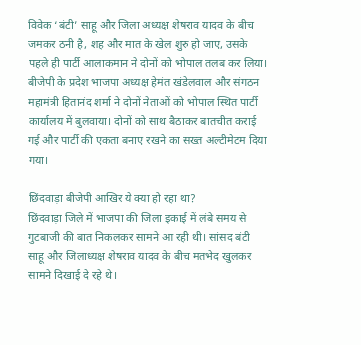विवेक ‘बंटी’ साहू और जिला अध्यक्ष शेषराव यादव के बीच जमकर ठनी है, शह और मात के खेल शुरु हो जाए, उसके पहले ही पार्टी आलाकमान ने दोनों को भोपाल तलब कर लिया। बीजेपी के प्रदेश भाजपा अध्यक्ष हेमंत खंडेलवाल और संगठन महामंत्री हितानंद शर्मा ने दोनों नेताओं को भोपाल स्थित पार्टी कार्यालय में बुलवाया। दोनों को साथ बैठाकर बातचीत कराई गई और पार्टी की एकता बनाए रखने का सख्त अल्टीमेटम दिया गया।

छिंदवाड़ा बीजेपी आखिर ये क्या हो रहा था?
छिंदवाड़ा जिले में भाजपा की जिला इकाई में लंबे समय से गुटबाजी की बात निकलकर सामने आ रही थी। सांसद बंटी साहू और जिलाध्यक्ष शेषराव यादव के बीच मतभेद खुलकर सामने दिखाई दे रहे थे।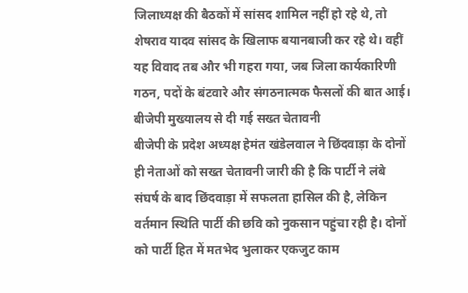जिलाध्यक्ष की बैठकों में सांसद शामिल नहीं हो रहे थे, तो शेषराव यादव सांसद के खिलाफ बयानबाजी कर रहे थे। वहीं यह विवाद तब और भी गहरा गया, जब जिला कार्यकारिणी गठन, पदों के बंटवारे और संगठनात्मक फैसलों की बात आई।
बीजेपी मुख्यालय से दी गई सख्त चेतावनी
बीजेपी के प्रदेश अध्यक्ष हेमंत खंडेलवाल ने छिंदवाड़ा के दोनों ही नेताओं को सख्त चेतावनी जारी की है कि पार्टी ने लंबे संघर्ष के बाद छिंदवाड़ा में सफलता हासिल की है, लेकिन वर्तमान स्थिति पार्टी की छवि को नुकसान पहुंचा रही है। दोनों को पार्टी हित में मतभेद भुलाकर एकजुट काम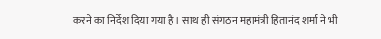करने का निर्देश दिया गया है। साथ ही संगठन महामंत्री हितानंद शर्मा ने भी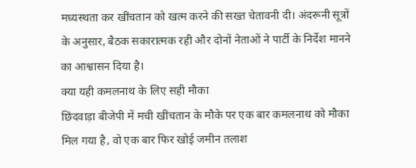मध्यस्थता कर खींचतान को खत्म करने की सख्त चेतावनी दी। अंदरूनी सूत्रों के अनुसार, बैठक सकारात्मक रही और दोनों नेताओं ने पार्टी के निर्देश मानने का आश्वासन दिया है।
क्या यही कमलनाथ के लिए सही मौका
छिंदवाड़ा बीजेपी में मची खींचतान के मौके पर एक बार कमलनाथ को मौका मिल गया है, वो एक बार फिर खोई जमीन तलाश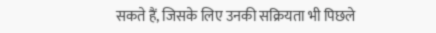सकते हैं, जिसके लिए उनकी सक्रियता भी पिछले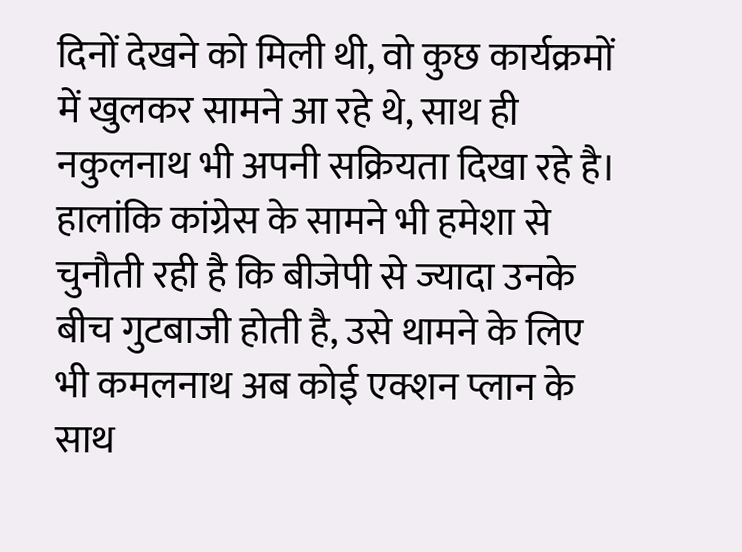दिनों देखने को मिली थी, वो कुछ कार्यक्रमों में खुलकर सामने आ रहे थे, साथ ही नकुलनाथ भी अपनी सक्रियता दिखा रहे है। हालांकि कांग्रेस के सामने भी हमेशा से चुनौती रही है कि बीजेपी से ज्यादा उनके बीच गुटबाजी होती है, उसे थामने के लिए भी कमलनाथ अब कोई एक्शन प्लान के साथ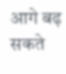आगे बढ़ सकते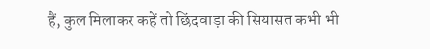हैं, कुल मिलाकर कहें तो छिंदवाड़ा की सियासत कभी भी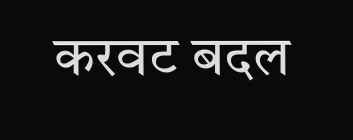करवट बदल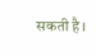सकती है।